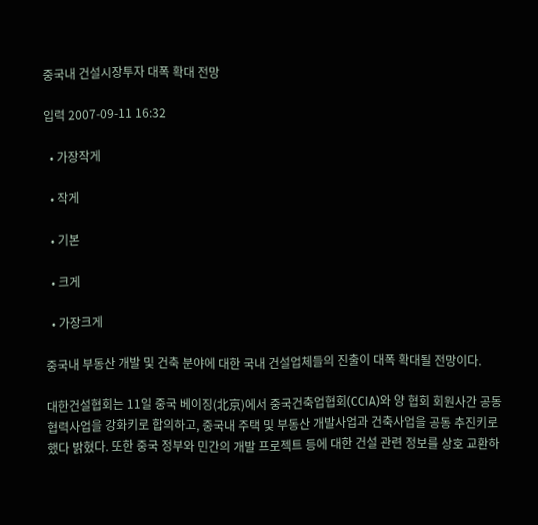중국내 건설시장투자 대폭 확대 전망

입력 2007-09-11 16:32

  • 가장작게

  • 작게

  • 기본

  • 크게

  • 가장크게

중국내 부동산 개발 및 건축 분야에 대한 국내 건설업체들의 진출이 대폭 확대될 전망이다.

대한건설협회는 11일 중국 베이징(北京)에서 중국건축업협회(CCIA)와 양 협회 회원사간 공동협력사업을 강화키로 합의하고, 중국내 주택 및 부동산 개발사업과 건축사업을 공동 추진키로 했다 밝혔다. 또한 중국 정부와 민간의 개발 프로젝트 등에 대한 건설 관련 정보를 상호 교환하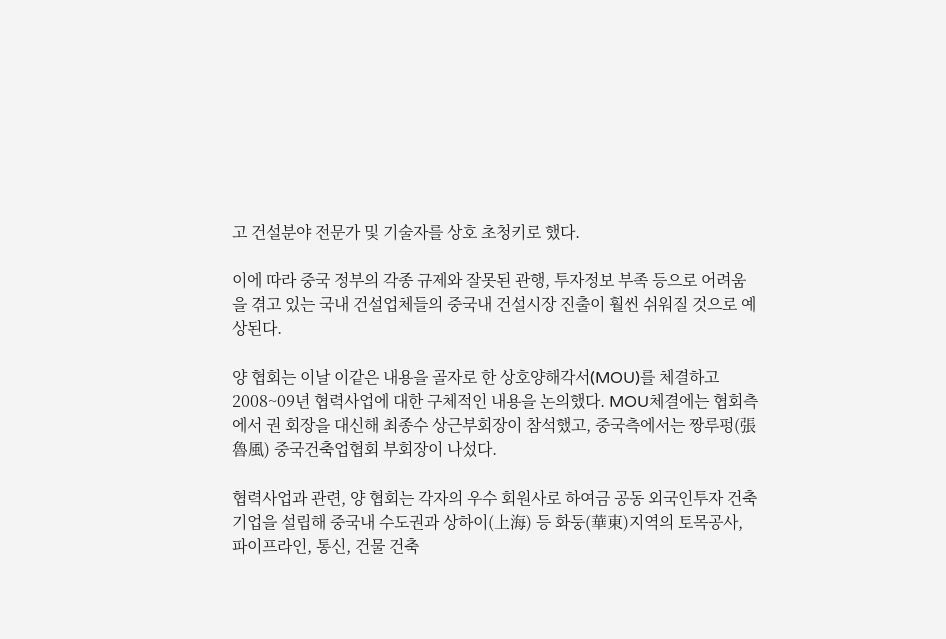고 건설분야 전문가 및 기술자를 상호 초청키로 했다.

이에 따라 중국 정부의 각종 규제와 잘못된 관행, 투자정보 부족 등으로 어려움을 겪고 있는 국내 건설업체들의 중국내 건설시장 진출이 훨씬 쉬워질 것으로 예상된다.

양 협회는 이날 이같은 내용을 골자로 한 상호양해각서(MOU)를 체결하고 2008~09년 협력사업에 대한 구체적인 내용을 논의했다. MOU체결에는 협회측에서 권 회장을 대신해 최종수 상근부회장이 참석했고, 중국측에서는 짱루펑(張魯風) 중국건축업협회 부회장이 나섰다.

협력사업과 관련, 양 협회는 각자의 우수 회원사로 하여금 공동 외국인투자 건축기업을 설립해 중국내 수도권과 상하이(上海) 등 화둥(華東)지역의 토목공사, 파이프라인, 통신, 건물 건축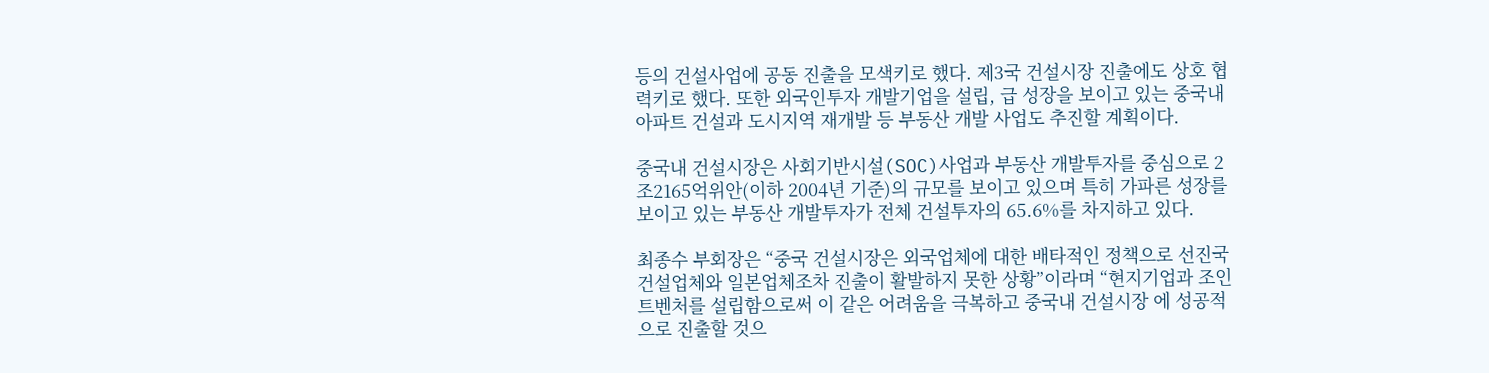등의 건설사업에 공동 진출을 모색키로 했다. 제3국 건설시장 진출에도 상호 협력키로 했다. 또한 외국인투자 개발기업을 설립, 급 성장을 보이고 있는 중국내 아파트 건설과 도시지역 재개발 등 부동산 개발 사업도 추진할 계획이다.

중국내 건설시장은 사회기반시설(SOC)사업과 부동산 개발투자를 중심으로 2조2165억위안(이하 2004년 기준)의 규모를 보이고 있으며 특히 가파른 성장를 보이고 있는 부동산 개발투자가 전체 건설투자의 65.6%를 차지하고 있다.

최종수 부회장은 “중국 건설시장은 외국업체에 대한 배타적인 정책으로 선진국 건설업체와 일본업체조차 진출이 활발하지 못한 상황”이라며 “현지기업과 조인트벤처를 설립함으로써 이 같은 어려움을 극복하고 중국내 건설시장 에 성공적으로 진출할 것으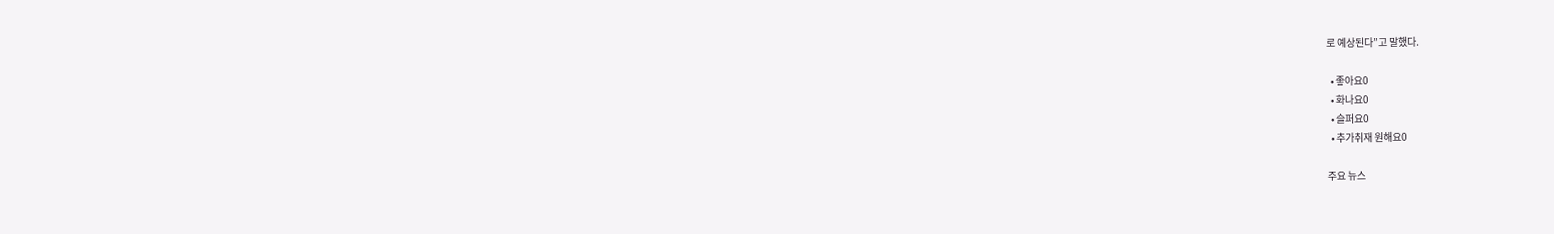로 예상된다”고 말했다.

  • 좋아요0
  • 화나요0
  • 슬퍼요0
  • 추가취재 원해요0

주요 뉴스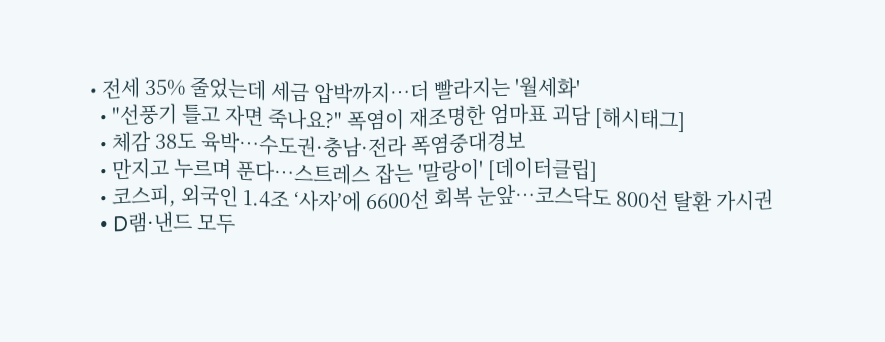• 전세 35% 줄었는데 세금 압박까지⋯더 빨라지는 '월세화'
  • "선풍기 틀고 자면 죽나요?" 폭염이 재조명한 엄마표 괴담 [해시태그]
  • 체감 38도 육박…수도권·충남·전라 폭염중대경보
  • 만지고 누르며 푼다…스트레스 잡는 '말랑이' [데이터클립]
  • 코스피, 외국인 1.4조 ‘사자’에 6600선 회복 눈앞…코스닥도 800선 탈환 가시권
  • D램·낸드 모두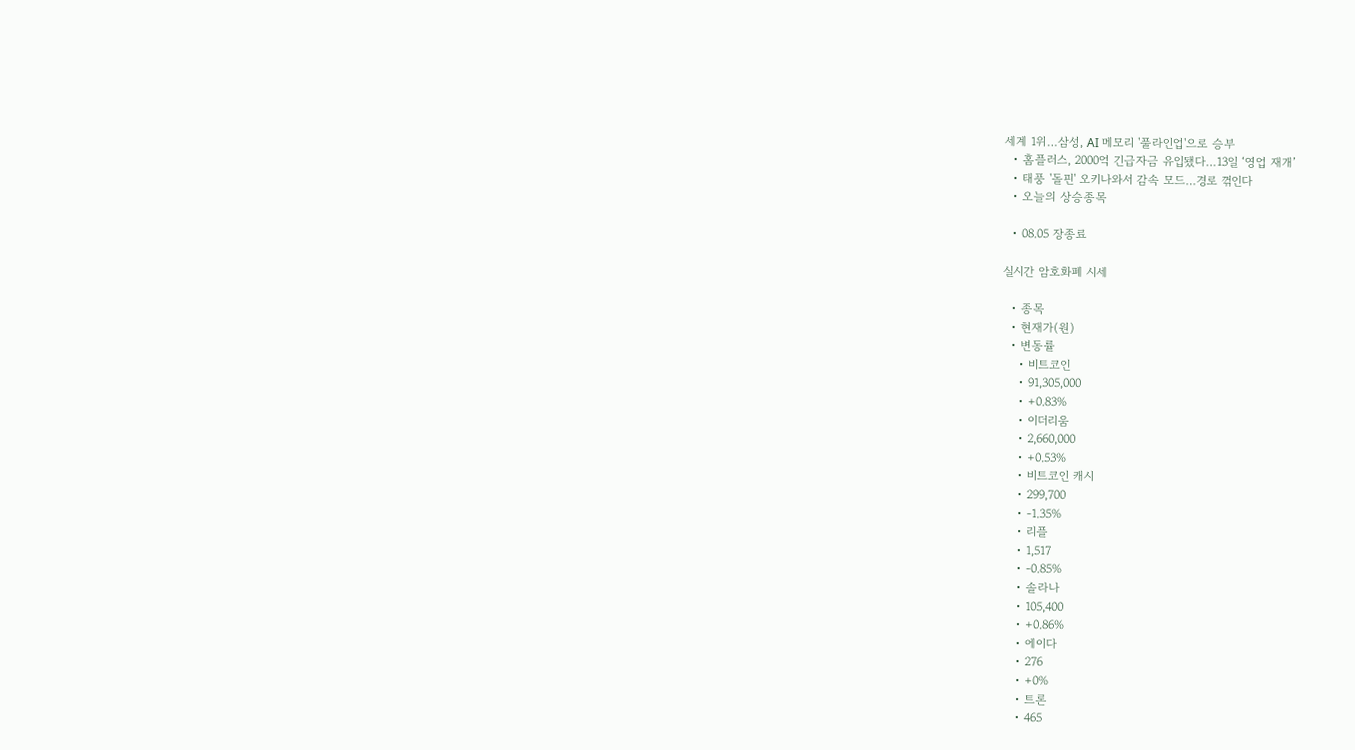세계 1위…삼성, AI 메모리 '풀라인업'으로 승부
  • 홈플러스, 2000억 긴급자금 유입됐다…13일 ‘영업 재개’
  • 태풍 '돌핀' 오키나와서 감속 모드…경로 꺾인다
  • 오늘의 상승종목

  • 08.05 장종료

실시간 암호화폐 시세

  • 종목
  • 현재가(원)
  • 변동률
    • 비트코인
    • 91,305,000
    • +0.83%
    • 이더리움
    • 2,660,000
    • +0.53%
    • 비트코인 캐시
    • 299,700
    • -1.35%
    • 리플
    • 1,517
    • -0.85%
    • 솔라나
    • 105,400
    • +0.86%
    • 에이다
    • 276
    • +0%
    • 트론
    • 465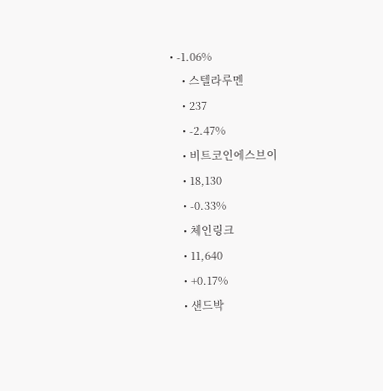• -1.06%
    • 스텔라루멘
    • 237
    • -2.47%
    • 비트코인에스브이
    • 18,130
    • -0.33%
    • 체인링크
    • 11,640
    • +0.17%
    • 샌드박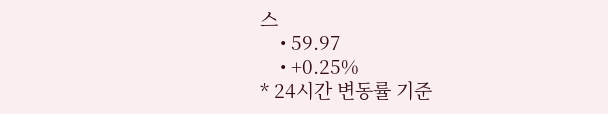스
    • 59.97
    • +0.25%
* 24시간 변동률 기준